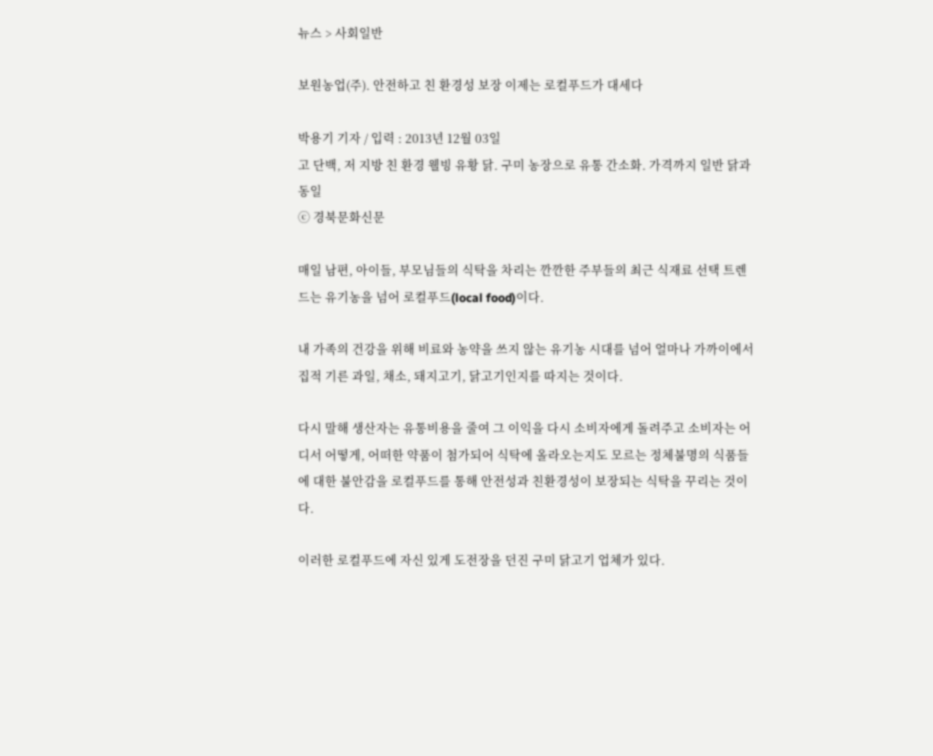뉴스 > 사회일반

보원농업(주). 안전하고 친 환경성 보장 이제는 로컬푸드가 대세다

박용기 기자 / 입력 : 2013년 12월 03일
고 단백, 저 지방 친 환경 웰빙 유황 닭. 구미 농장으로 유통 간소화. 가격까지 일반 닭과 동일
ⓒ 경북문화신문

매일 남편, 아이들, 부모님들의 식탁을 차리는 깐깐한 주부들의 최근 식재료 선택 트렌드는 유기농을 넘어 로컬푸드(local food)이다.

내 가족의 건강을 위해 비료와 농약을 쓰지 않는 유기농 시대를 넘어 얼마나 가까이에서 집적 기른 과일, 채소, 돼지고기, 닭고기인지를 따지는 것이다.

다시 말해 생산자는 유통비용을 줄여 그 이익을 다시 소비자에게 돌려주고 소비자는 어디서 어떻게, 어떠한 약품이 첨가되어 식탁에 올라오는지도 모르는 정체불명의 식품들에 대한 불안감을 로컬푸드를 통해 안전성과 친환경성이 보장되는 식탁을 꾸리는 것이다.

이러한 로컬푸드에 자신 있게 도전장을 던진 구미 닭고기 업체가 있다.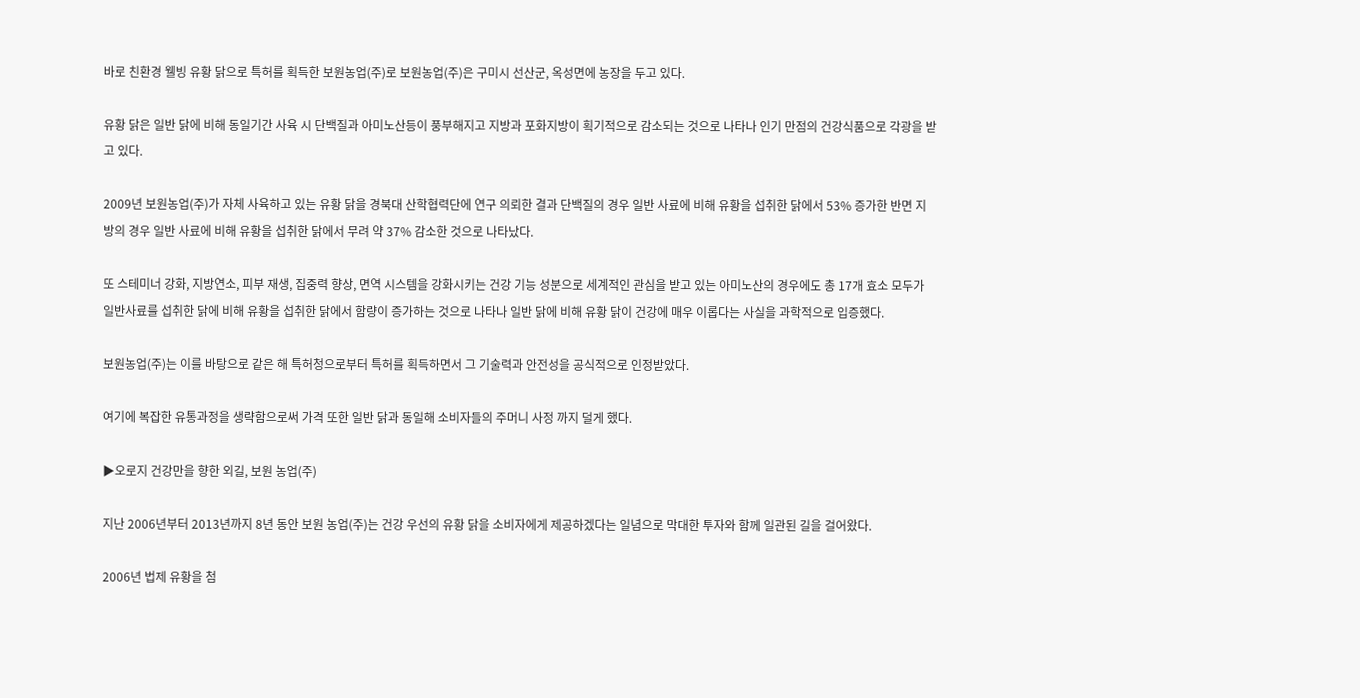바로 친환경 웰빙 유황 닭으로 특허를 획득한 보원농업(주)로 보원농업(주)은 구미시 선산군, 옥성면에 농장을 두고 있다.

유황 닭은 일반 닭에 비해 동일기간 사육 시 단백질과 아미노산등이 풍부해지고 지방과 포화지방이 획기적으로 감소되는 것으로 나타나 인기 만점의 건강식품으로 각광을 받고 있다.

2009년 보원농업(주)가 자체 사육하고 있는 유황 닭을 경북대 산학협력단에 연구 의뢰한 결과 단백질의 경우 일반 사료에 비해 유황을 섭취한 닭에서 53% 증가한 반면 지방의 경우 일반 사료에 비해 유황을 섭취한 닭에서 무려 약 37% 감소한 것으로 나타났다.

또 스테미너 강화, 지방연소, 피부 재생, 집중력 향상, 면역 시스템을 강화시키는 건강 기능 성분으로 세계적인 관심을 받고 있는 아미노산의 경우에도 총 17개 효소 모두가 일반사료를 섭취한 닭에 비해 유황을 섭취한 닭에서 함량이 증가하는 것으로 나타나 일반 닭에 비해 유황 닭이 건강에 매우 이롭다는 사실을 과학적으로 입증했다.

보원농업(주)는 이를 바탕으로 같은 해 특허청으로부터 특허를 획득하면서 그 기술력과 안전성을 공식적으로 인정받았다.

여기에 복잡한 유통과정을 생략함으로써 가격 또한 일반 닭과 동일해 소비자들의 주머니 사정 까지 덜게 했다.

▶오로지 건강만을 향한 외길, 보원 농업(주)

지난 2006년부터 2013년까지 8년 동안 보원 농업(주)는 건강 우선의 유황 닭을 소비자에게 제공하겠다는 일념으로 막대한 투자와 함께 일관된 길을 걸어왔다.

2006년 법제 유황을 첨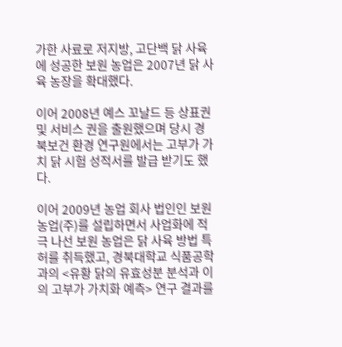가한 사료로 저지방, 고단백 닭 사육에 성공한 보원 농업은 2007년 닭 사육 농장을 확대했다.

이어 2008년 예스 꼬날드 등 상표권 및 서비스 권을 출원했으며 당시 경북보건 환경 연구원에서는 고부가 가치 닭 시험 성적서를 발급 받기도 했다.

이어 2009년 농업 회사 법인인 보원농업(주)를 설립하면서 사업화에 적극 나선 보원 농업은 닭 사육 방법 특허를 취득했고, 경북대학교 식품공학과의 <유황 닭의 유효성분 분석과 이의 고부가 가치화 예측> 연구 결과를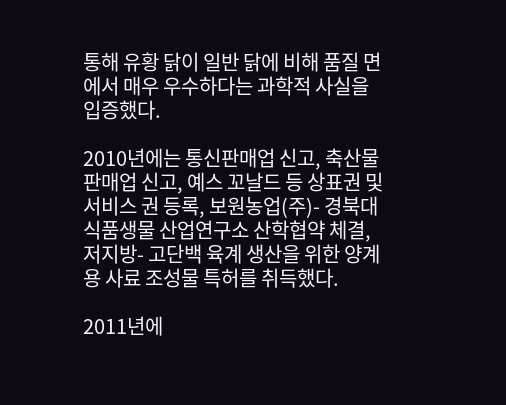통해 유황 닭이 일반 닭에 비해 품질 면에서 매우 우수하다는 과학적 사실을 입증했다.

2010년에는 통신판매업 신고, 축산물판매업 신고, 예스 꼬날드 등 상표권 및 서비스 권 등록, 보원농업(주)- 경북대 식품생물 산업연구소 산학협약 체결, 저지방- 고단백 육계 생산을 위한 양계용 사료 조성물 특허를 취득했다.

2011년에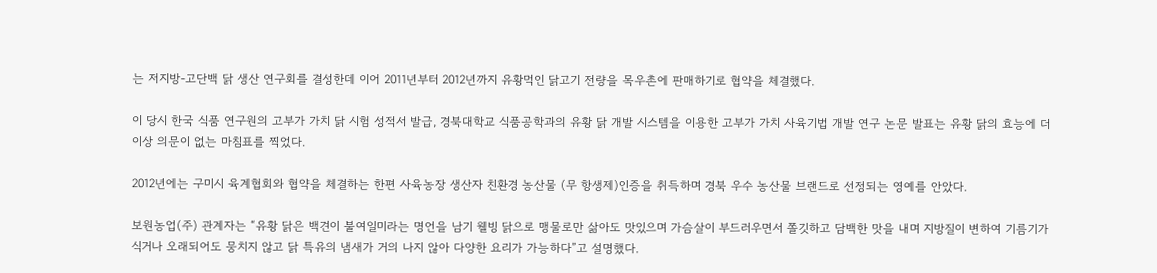는 저지방-고단백 닭 생산 연구회를 결성한데 이어 2011년부터 2012년까지 유황먹인 닭고기 전량을 목우촌에 판매하기로 협약을 체결했다.

이 당시 한국 식품 연구원의 고부가 가치 닭 시험 성적서 발급, 경북대학교 식품공학과의 유황 닭 개발 시스템을 이용한 고부가 가치 사육기법 개발 연구 논문 발표는 유황 닭의 효능에 더 이상 의문이 없는 마침표를 찍었다.

2012년에는 구미시 육계협회와 협약을 체결하는 한편 사육농장 생산자 친환경 농산물 (무 항생제)인증을 취득하며 경북 우수 농산물 브랜드로 선정되는 영예를 안았다.

보원농업(주) 관계자는 “유황 닭은 백견이 불여일미라는 명언을 남기 웰빙 닭으로 맹물로만 삶아도 맛있으며 가슴살이 부드러우면서 쫄깃하고 담백한 맛을 내며 지방질이 변하여 기름기가 식거나 오래되어도 뭉치지 않고 닭 특유의 냄새가 거의 나지 않아 다양한 요리가 가능하다”고 설명했다.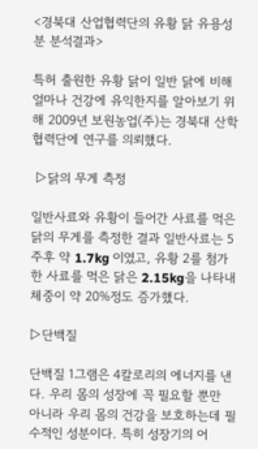<경북대 산업협력단의 유황 닭 유용성분 분석결과>

특허 출원한 유황 닭이 일반 닭에 비해 얼마나 건강에 유익한지를 알아보기 위해 2009년 보원농업(주)는 경북대 산학협력단에 연구를 의뢰했다.

 ▷닭의 무게 측정

일반사료와 유황이 들어간 사료를 먹은 닭의 무게를 측정한 결과 일반사료는 5주후 약 1.7kg 이였고, 유황 2를 첨가한 사료를 먹은 닭은 2.15kg을 나타내 체중이 약 20%정도 증가했다.

▷단백질

단백질 1그램은 4칼로리의 에너지를 낸다. 우리 몸의 성장에 꼭 필요할 뿐만 아니라 우리 몸의 건강을 보호하는데 필수적인 성분이다. 특히 성장기의 어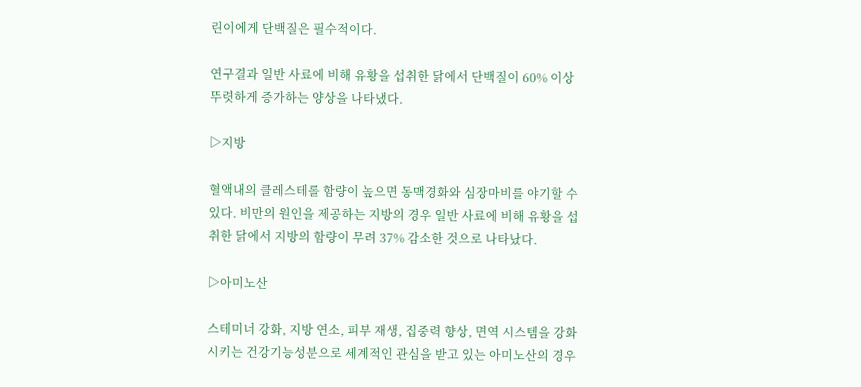린이에게 단백질은 필수적이다.

연구결과 일반 사료에 비해 유황을 섭취한 닭에서 단백질이 60% 이상 뚜렷하게 증가하는 양상을 나타냈다.

▷지방

혈액내의 클레스테롤 함량이 높으면 동맥경화와 심장마비를 야기할 수 있다. 비만의 원인을 제공하는 지방의 경우 일반 사료에 비해 유황을 섭취한 닭에서 지방의 함량이 무려 37% 감소한 것으로 나타났다.

▷아미노산

스테미너 강화, 지방 연소, 피부 재생, 집중력 향상, 면역 시스템을 강화시키는 건강기능성분으로 세계적인 관심을 받고 있는 아미노산의 경우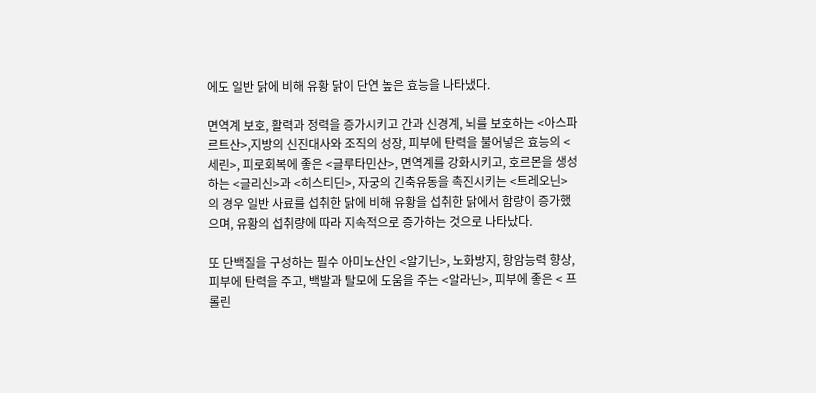에도 일반 닭에 비해 유황 닭이 단연 높은 효능을 나타냈다.

면역계 보호, 활력과 정력을 증가시키고 간과 신경계, 뇌를 보호하는 <아스파르트산>,지방의 신진대사와 조직의 성장, 피부에 탄력을 불어넣은 효능의 <세린>, 피로회복에 좋은 <글루타민산>, 면역계를 강화시키고, 호르몬을 생성하는 <글리신>과 <히스티딘>, 자궁의 긴축유동을 촉진시키는 <트레오닌>의 경우 일반 사료를 섭취한 닭에 비해 유황을 섭취한 닭에서 함량이 증가했으며, 유황의 섭취량에 따라 지속적으로 증가하는 것으로 나타났다.

또 단백질을 구성하는 필수 아미노산인 <알기닌>, 노화방지, 항암능력 향상, 피부에 탄력을 주고, 백발과 탈모에 도움을 주는 <알라닌>, 피부에 좋은 < 프롤린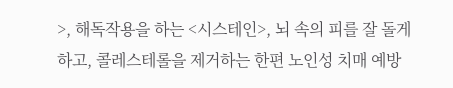>, 해독작용을 하는 <시스테인>, 뇌 속의 피를 잘 돌게 하고, 콜레스테롤을 제거하는 한편 노인성 치매 예방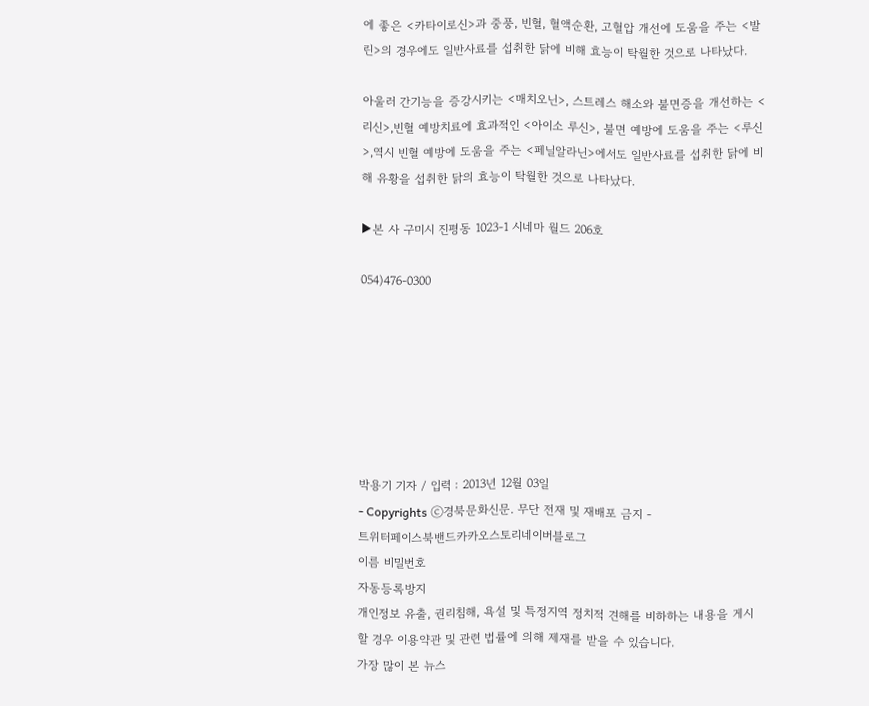에 좋은 <카타이로신>과 중풍, 빈혈, 혈액순환, 고혈압 개선에 도움을 주는 <발린>의 경우에도 일반사료를 섭취한 닭에 비해 효능이 탁월한 것으로 나타났다.

아울러 간기능을 증강시키는 <매치오닌>, 스트레스 해소와 불면증을 개선하는 <리신>,빈혈 예방치료에 효과적인 <아이소 루신>, 불면 예방에 도움을 주는 <루신>,역시 빈혈 예방에 도움을 주는 <페닐알라닌>에서도 일반사료를 섭취한 닭에 비해 유황을 섭취한 닭의 효능이 탁월한 것으로 나타났다.

▶본 사 구미시 진평동 1023-1 시네마 월드 206호

054)476-0300







박용기 기자 / 입력 : 2013년 12월 03일
- Copyrights ⓒ경북문화신문. 무단 전재 및 재배포 금지 -
트위터페이스북밴드카카오스토리네이버블로그
이름 비밀번호
자동등록방지
개인정보 유출, 권리침해, 욕설 및 특정지역 정치적 견해를 비하하는 내용을 게시할 경우 이용약관 및 관련 법률에 의해 제재를 받을 수 있습니다.
가장 많이 본 뉴스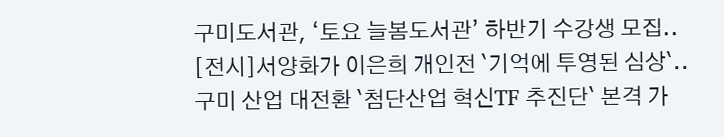구미도서관, ‘토요 늘봄도서관’ 하반기 수강생 모집..
[전시]서양화가 이은희 개인전 `기억에 투영된 심상`..
구미 산업 대전환 `첨단산업 혁신TF 추진단` 본격 가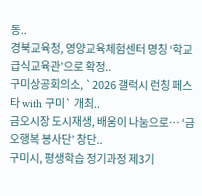동..
경북교육청, 영양교육체험센터 명칭 ‘학교급식교육관’으로 확정..
구미상공회의소, `2026 갤럭시 런칭 페스타 with 구미` 개최..
금오시장 도시재생, 배움이 나눔으로… ‘금오행복 봉사단’ 창단..
구미시, 평생학습 정기과정 제3기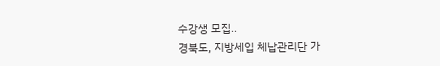수강생 모집..
경북도, 지방세입 체납관리단 가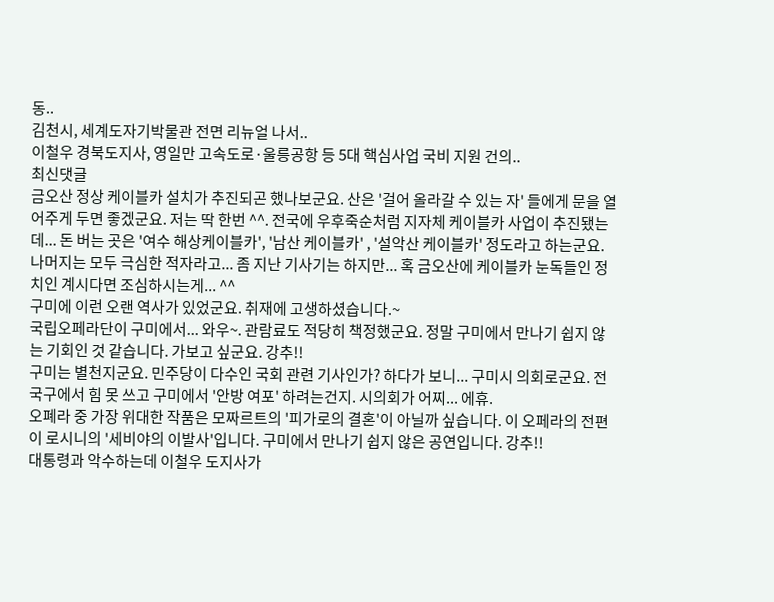동..
김천시, 세계도자기박물관 전면 리뉴얼 나서..
이철우 경북도지사, 영일만 고속도로·울릉공항 등 5대 핵심사업 국비 지원 건의..
최신댓글
금오산 정상 케이블카 설치가 추진되곤 했나보군요. 산은 '걸어 올라갈 수 있는 자' 들에게 문을 열어주게 두면 좋겠군요. 저는 딱 한번 ^^. 전국에 우후죽순처럼 지자체 케이블카 사업이 추진됐는데... 돈 버는 곳은 '여수 해상케이블카', '남산 케이블카' , '설악산 케이블카' 정도라고 하는군요. 나머지는 모두 극심한 적자라고... 좀 지난 기사기는 하지만... 혹 금오산에 케이블카 눈독들인 정치인 계시다면 조심하시는게... ^^
구미에 이런 오랜 역사가 있었군요. 취재에 고생하셨습니다.~
국립오페라단이 구미에서... 와우~. 관람료도 적당히 책정했군요. 정말 구미에서 만나기 쉽지 않는 기회인 것 같습니다. 가보고 싶군요. 강추!!
구미는 별천지군요. 민주당이 다수인 국회 관련 기사인가? 하다가 보니... 구미시 의회로군요. 전국구에서 힘 못 쓰고 구미에서 '안방 여포' 하려는건지. 시의회가 어찌... 에휴.
오폐라 중 가장 위대한 작품은 모짜르트의 '피가로의 결혼'이 아닐까 싶습니다. 이 오페라의 전편이 로시니의 '세비야의 이발사'입니다. 구미에서 만나기 쉽지 않은 공연입니다. 강추!!
대통령과 악수하는데 이철우 도지사가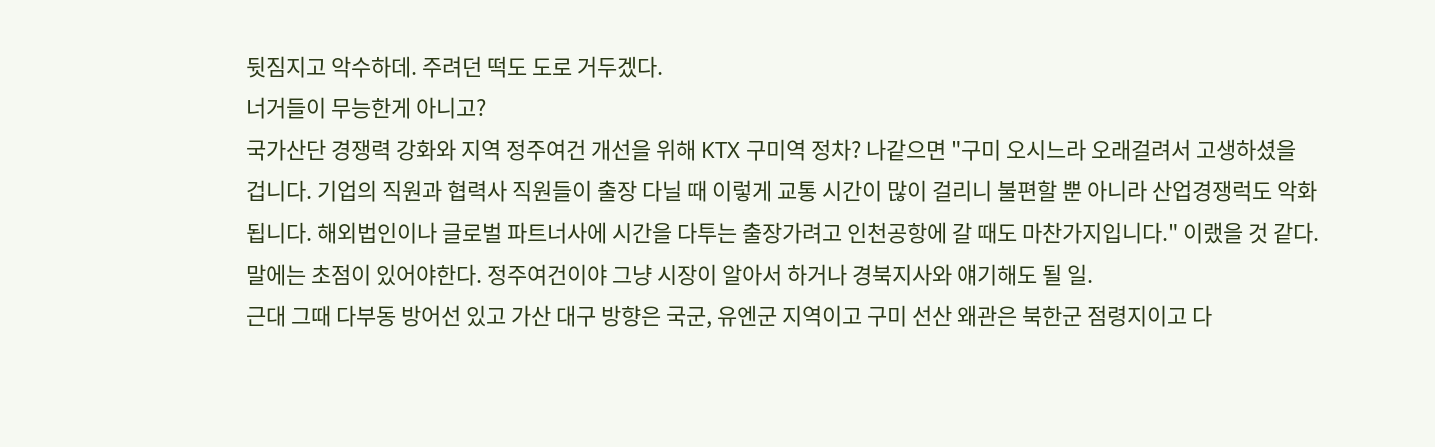뒷짐지고 악수하데. 주려던 떡도 도로 거두겠다.
너거들이 무능한게 아니고?
국가산단 경쟁력 강화와 지역 정주여건 개선을 위해 KTX 구미역 정차? 나같으면 "구미 오시느라 오래걸려서 고생하셨을 겁니다. 기업의 직원과 협력사 직원들이 출장 다닐 때 이렇게 교통 시간이 많이 걸리니 불편할 뿐 아니라 산업경쟁럭도 악화됩니다. 해외법인이나 글로벌 파트너사에 시간을 다투는 출장가려고 인천공항에 갈 때도 마찬가지입니다." 이랬을 것 같다. 말에는 초점이 있어야한다. 정주여건이야 그냥 시장이 알아서 하거나 경북지사와 얘기해도 될 일.
근대 그때 다부동 방어선 있고 가산 대구 방향은 국군, 유엔군 지역이고 구미 선산 왜관은 북한군 점령지이고 다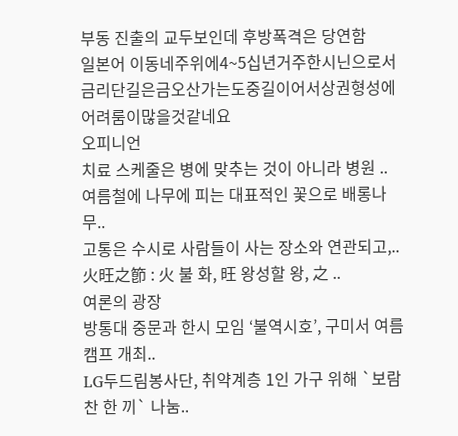부동 진출의 교두보인데 후방폭격은 당연함
일본어 이동네주위에4~5십년거주한시닌으로서금리단길은금오산가는도중길이어서상권형성에어려룸이많을것같네요
오피니언
치료 스케줄은 병에 맞추는 것이 아니라 병원 ..
여름철에 나무에 피는 대표적인 꽃으로 배롱나무..
고통은 수시로 사람들이 사는 장소와 연관되고,..
火旺之節 : 火 불 화, 旺 왕성할 왕, 之 ..
여론의 광장
방통대 중문과 한시 모임 ‘불역시호’, 구미서 여름 캠프 개최..
LG두드림봉사단, 취약계층 1인 가구 위해 `보람찬 한 끼` 나눔..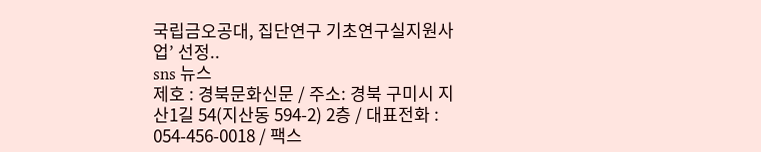국립금오공대, 집단연구 기초연구실지원사업’ 선정..
sns 뉴스
제호 : 경북문화신문 / 주소: 경북 구미시 지산1길 54(지산동 594-2) 2층 / 대표전화 : 054-456-0018 / 팩스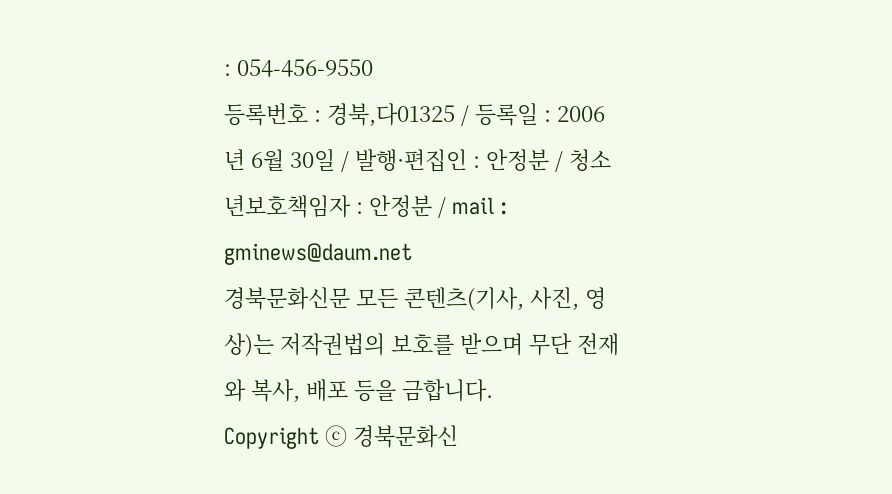: 054-456-9550
등록번호 : 경북,다01325 / 등록일 : 2006년 6월 30일 / 발행·편집인 : 안정분 / 청소년보호책임자 : 안정분 / mail : gminews@daum.net
경북문화신문 모든 콘텐츠(기사, 사진, 영상)는 저작권법의 보호를 받으며 무단 전재와 복사, 배포 등을 금합니다.
Copyright ⓒ 경북문화신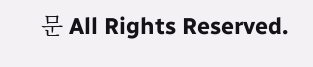문 All Rights Reserved.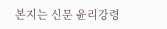본지는 신문 윤리강령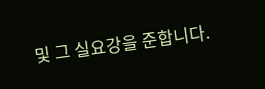및 그 실요강을 준합니다.